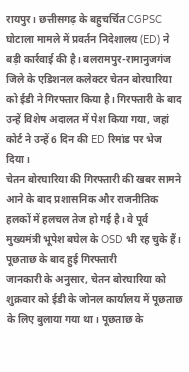रायपुर। छत्तीसगढ़ के बहुचर्चित CGPSC घोटाला मामले में प्रवर्तन निदेशालय (ED) ने बड़ी कार्रवाई की है। बलरामपुर-रामानुजगंज जिले के एडिशनल कलेक्टर चेतन बोरघारिया को ईडी ने गिरफ्तार किया है। गिरफ्तारी के बाद उन्हें विशेष अदालत में पेश किया गया, जहां कोर्ट ने उन्हें 6 दिन की ED रिमांड पर भेज दिया।
चेतन बोरघारिया की गिरफ्तारी की खबर सामने आने के बाद प्रशासनिक और राजनीतिक हलकों में हलचल तेज हो गई है। वे पूर्व मुख्यमंत्री भूपेश बघेल के OSD भी रह चुके हैं।
पूछताछ के बाद हुई गिरफ्तारी
जानकारी के अनुसार, चेतन बोरघारिया को शुक्रवार को ईडी के जोनल कार्यालय में पूछताछ के लिए बुलाया गया था। पूछताछ के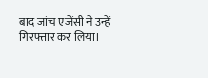बाद जांच एजेंसी ने उन्हें गिरफ्तार कर लिया।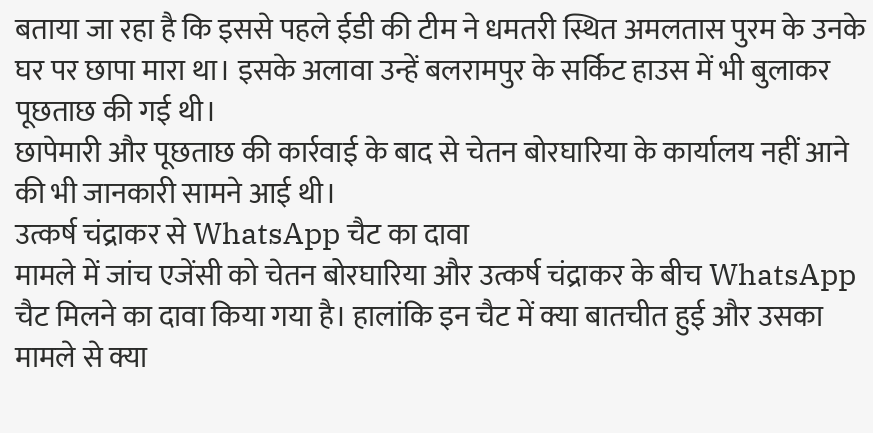बताया जा रहा है कि इससे पहले ईडी की टीम ने धमतरी स्थित अमलतास पुरम के उनके घर पर छापा मारा था। इसके अलावा उन्हें बलरामपुर के सर्किट हाउस में भी बुलाकर पूछताछ की गई थी।
छापेमारी और पूछताछ की कार्रवाई के बाद से चेतन बोरघारिया के कार्यालय नहीं आने की भी जानकारी सामने आई थी।
उत्कर्ष चंद्राकर से WhatsApp चैट का दावा
मामले में जांच एजेंसी को चेतन बोरघारिया और उत्कर्ष चंद्राकर के बीच WhatsApp चैट मिलने का दावा किया गया है। हालांकि इन चैट में क्या बातचीत हुई और उसका मामले से क्या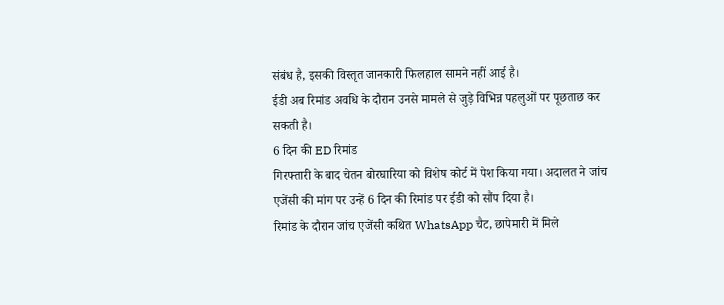संबंध है, इसकी विस्तृत जानकारी फिलहाल सामने नहीं आई है।
ईडी अब रिमांड अवधि के दौरान उनसे मामले से जुड़े विभिन्न पहलुओं पर पूछताछ कर सकती है।
6 दिन की ED रिमांड
गिरफ्तारी के बाद चेतन बोरघारिया को विशेष कोर्ट में पेश किया गया। अदालत ने जांच एजेंसी की मांग पर उन्हें 6 दिन की रिमांड पर ईडी को सौंप दिया है।
रिमांड के दौरान जांच एजेंसी कथित WhatsApp चैट, छापेमारी में मिले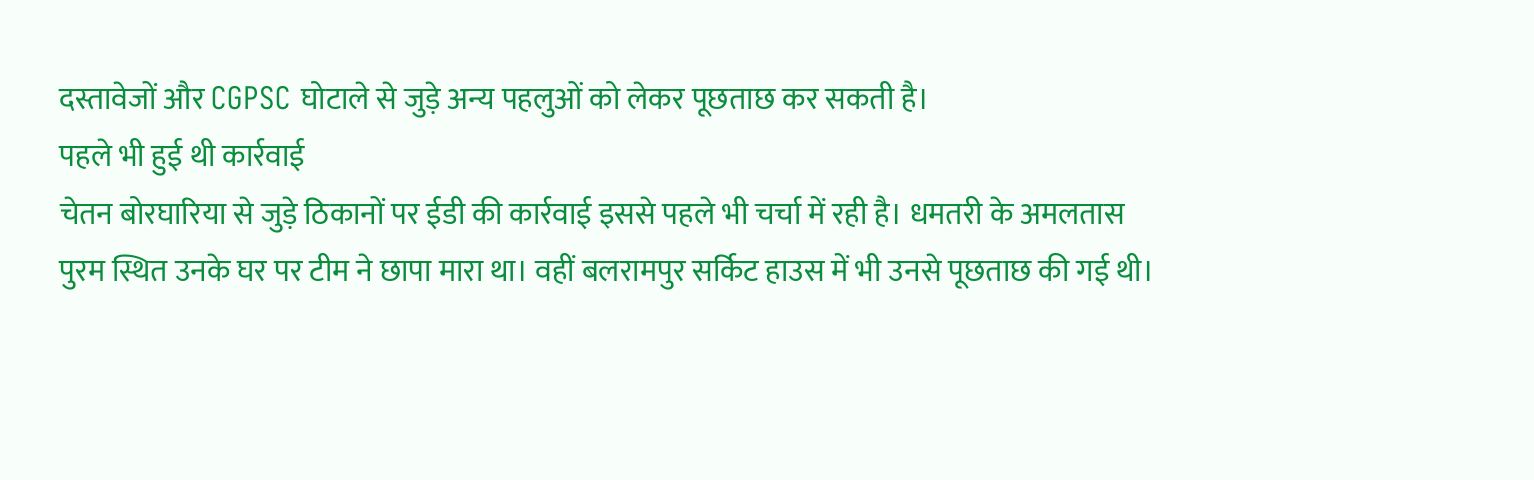दस्तावेजों और CGPSC घोटाले से जुड़े अन्य पहलुओं को लेकर पूछताछ कर सकती है।
पहले भी हुई थी कार्रवाई
चेतन बोरघारिया से जुड़े ठिकानों पर ईडी की कार्रवाई इससे पहले भी चर्चा में रही है। धमतरी के अमलतास पुरम स्थित उनके घर पर टीम ने छापा मारा था। वहीं बलरामपुर सर्किट हाउस में भी उनसे पूछताछ की गई थी।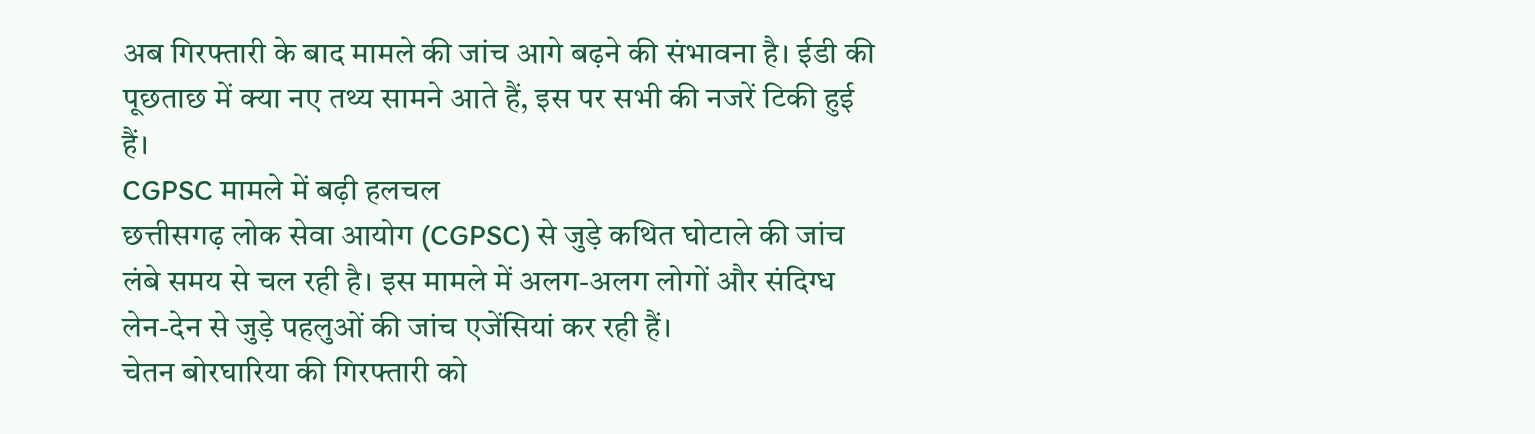अब गिरफ्तारी के बाद मामले की जांच आगे बढ़ने की संभावना है। ईडी की पूछताछ में क्या नए तथ्य सामने आते हैं, इस पर सभी की नजरें टिकी हुई हैं।
CGPSC मामले में बढ़ी हलचल
छत्तीसगढ़ लोक सेवा आयोग (CGPSC) से जुड़े कथित घोटाले की जांच लंबे समय से चल रही है। इस मामले में अलग-अलग लोगों और संदिग्ध लेन-देन से जुड़े पहलुओं की जांच एजेंसियां कर रही हैं।
चेतन बोरघारिया की गिरफ्तारी को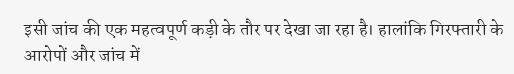इसी जांच की एक महत्वपूर्ण कड़ी के तौर पर देखा जा रहा है। हालांकि गिरफ्तारी के आरोपों और जांच में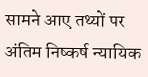सामने आए तथ्यों पर अंतिम निष्कर्ष न्यायिक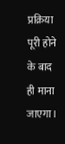प्रक्रिया पूरी होने के बाद ही माना जाएगा।